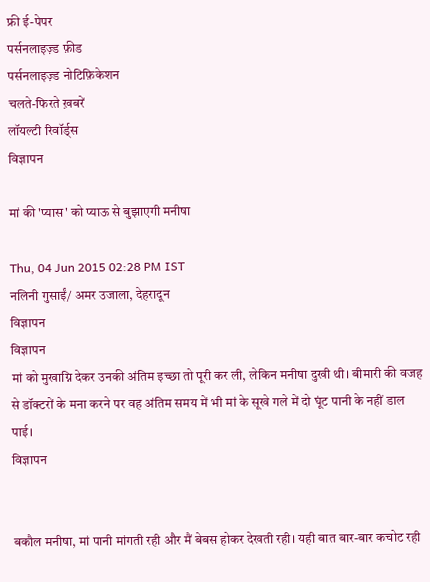फ्री ई-पेपर
पर्सनलाइज़्ड फ़ीड
पर्सनलाइज़्ड नोटिफ़िकेशन
चलते-फिरते ख़बरें
लॉयल्टी रिवॉर्ड्स
विज्ञापन

मां की 'प्यास' को प्याऊ से बुझाएगी मनीषा

Thu, 04 Jun 2015 02:28 PM IST
नलिनी गुसाईं/ अमर उजाला, देहरादून
विज्ञापन
विज्ञापन
मां को मुखाग्नि देकर उनकी अंतिम इच्छा तो पूरी कर ली, लेकिन मनीषा दुखी थी। बीमारी की वजह से डॉक्टरों के मना करने पर वह अंतिम समय में भी मां के सूखे गले में दो घूंट पानी के नहीं डाल पाई।
विज्ञापन


बकौल मनीषा, मां पानी मांगती रही और मैं बेबस होकर देखती रही। यही बात बार-बार कचोट रही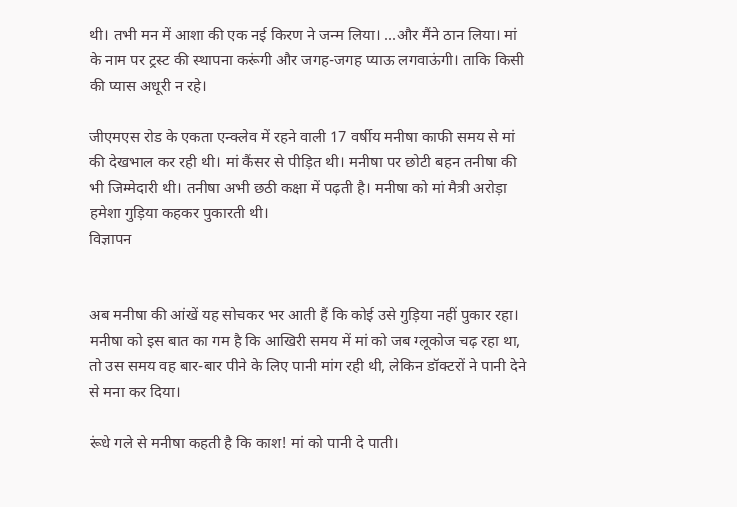थी। तभी मन में आशा की एक नई किरण ने जन्म लिया। ...और मैंने ठान लिया। मां के नाम पर ट्रस्ट की स्थापना करूंगी और जगह-जगह प्याऊ लगवाऊंगी। ताकि किसी की प्यास अधूरी न रहे।

जीएमएस रोड के एकता एन्क्लेव में रहने वाली 17 वर्षीय मनीषा काफी समय से मां की देखभाल कर रही थी। मां कैंसर से पीड़ित थी। मनीषा पर छोटी बहन तनीषा की भी जिम्मेदारी थी। तनीषा अभी छठी कक्षा में पढ़ती है। मनीषा को मां मैत्री अरोड़ा हमेशा गुड़िया कहकर पुकारती थी।
विज्ञापन


अब मनीषा की आंखें यह सोचकर भर आती हैं कि कोई उसे गुड़िया नहीं पुकार रहा। मनीषा को इस बात का गम है कि आखिरी समय में मां को जब ग्लूकोज चढ़ रहा था, तो उस समय वह बार-बार पीने के लिए पानी मांग रही थी, लेकिन डॉक्टरों ने पानी देने से मना कर दिया।

रूंधे गले से मनीषा कहती है कि काश! मां को पानी दे पाती।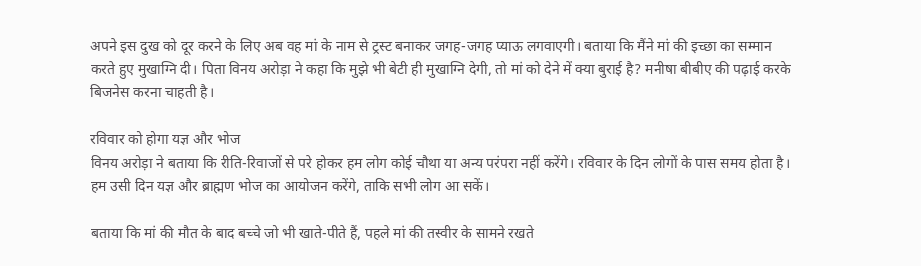अपने इस दुख को दूर करने के लिए अब वह मां के नाम से ट्रस्ट बनाकर जगह-जगह प्याऊ लगवाएगी। बताया कि मैंने मां की इच्छा का सम्मान करते हुए मुखाग्नि दी। पिता विनय अरोड़ा ने कहा कि मुझे भी बेटी ही मुखाग्नि देगी, तो मां को देने में क्या बुराई है? मनीषा बीबीए की पढ़ाई करके बिजनेस करना चाहती है।

रविवार को होगा यज्ञ और भोज
विनय अरोड़ा ने बताया कि रीति-रिवाजों से परे होकर हम लोग कोई चौथा या अन्य परंपरा नहीं करेंगे। रविवार के दिन लोगों के पास समय होता है। हम उसी दिन यज्ञ और ब्राह्मण भोज का आयोजन करेंगे, ताकि सभी लोग आ सकें।

बताया कि मां की मौत के बाद बच्चे जो भी खाते-पीते हैं, पहले मां की तस्वीर के सामने रखते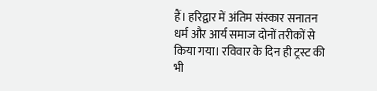हैं। हरिद्वार में अंतिम संस्कार सनातन धर्म और आर्य समाज दोनों तरीकों से किया गया। रविवार के दिन ही ट्रस्ट की भी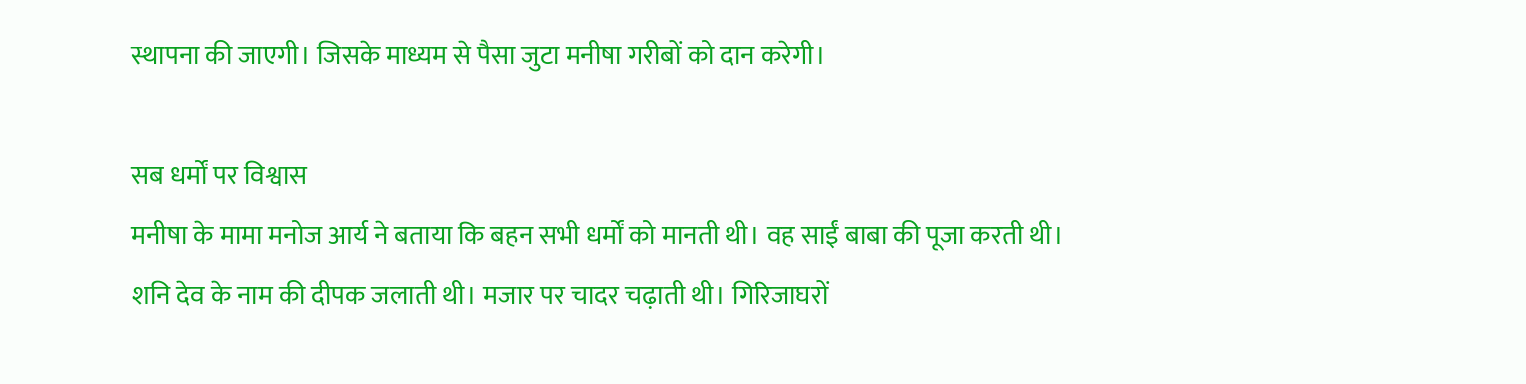स्थापना की जाएगी। जिसके माध्यम से पैसा जुटा मनीषा गरीबों को दान करेगी।

सब धर्मों पर विश्वास
मनीषा के मामा मनोज आर्य ने बताया कि बहन सभी धर्मों को मानती थी। वह साईं बाबा की पूजा करती थी। शनि देव के नाम की दीपक जलाती थी। मजार पर चादर चढ़ाती थी। गिरिजाघरों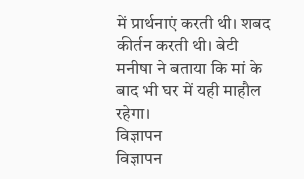में प्रार्थनाएं करती थी। शबद कीर्तन करती थी। बेटी मनीषा ने बताया कि मां के बाद भी घर में यही माहौल रहेगा।
विज्ञापन
विज्ञापन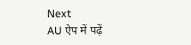Next
AU ऐप में पढ़ें